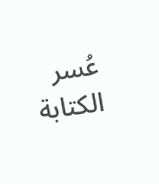عُسر الكتابة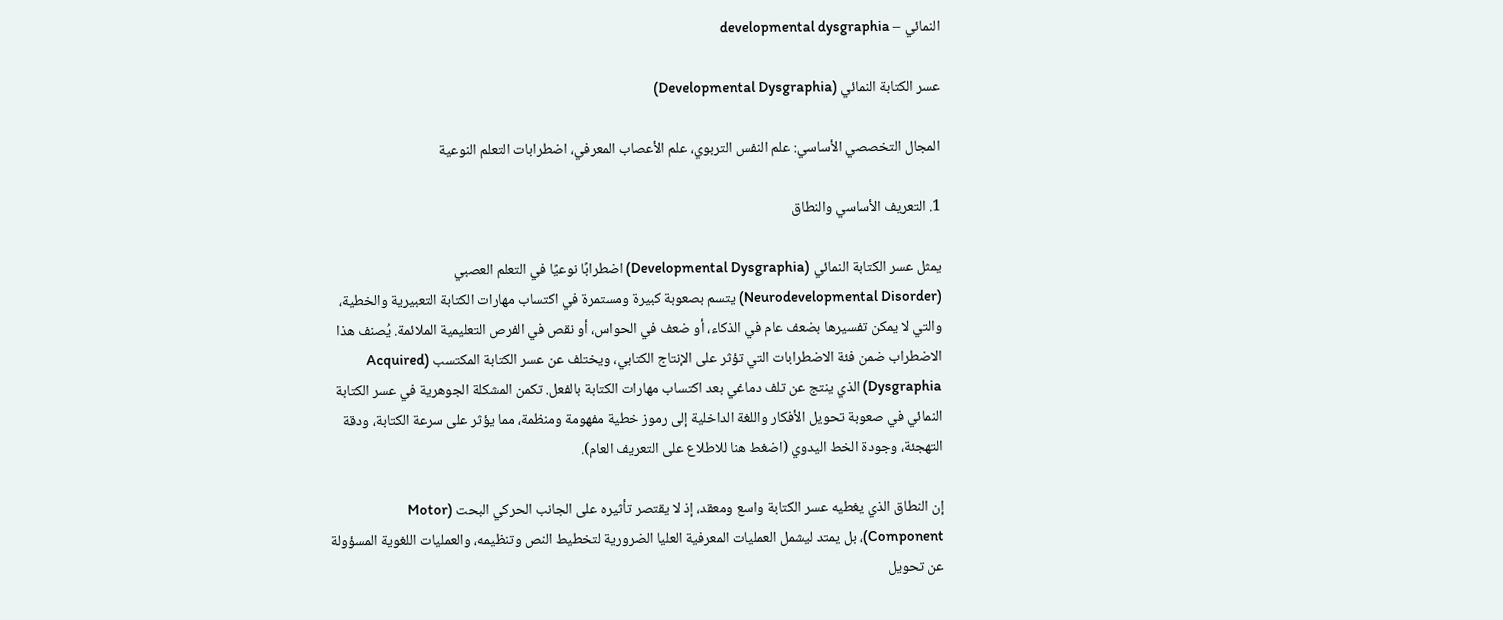النمائي – developmental dysgraphia

عسر الكتابة النمائي (Developmental Dysgraphia)

المجال التخصصي الأساسي: علم النفس التربوي، علم الأعصاب المعرفي، اضطرابات التعلم النوعية

1. التعريف الأساسي والنطاق

يمثل عسر الكتابة النمائي (Developmental Dysgraphia) اضطرابًا نوعيًا في التعلم العصبي (Neurodevelopmental Disorder) يتسم بصعوبة كبيرة ومستمرة في اكتساب مهارات الكتابة التعبيرية والخطية، والتي لا يمكن تفسيرها بضعف عام في الذكاء، أو ضعف في الحواس، أو نقص في الفرص التعليمية الملائمة. يُصنف هذا الاضطراب ضمن فئة الاضطرابات التي تؤثر على الإنتاج الكتابي، ويختلف عن عسر الكتابة المكتسب (Acquired Dysgraphia) الذي ينتج عن تلف دماغي بعد اكتساب مهارات الكتابة بالفعل. تكمن المشكلة الجوهرية في عسر الكتابة النمائي في صعوبة تحويل الأفكار واللغة الداخلية إلى رموز خطية مفهومة ومنظمة، مما يؤثر على سرعة الكتابة، ودقة التهجئة، وجودة الخط اليدوي (اضغط هنا للاطلاع على التعريف العام).

إن النطاق الذي يغطيه عسر الكتابة واسع ومعقد، إذ لا يقتصر تأثيره على الجانب الحركي البحت (Motor Component)، بل يمتد ليشمل العمليات المعرفية العليا الضرورية لتخطيط النص وتنظيمه، والعمليات اللغوية المسؤولة عن تحويل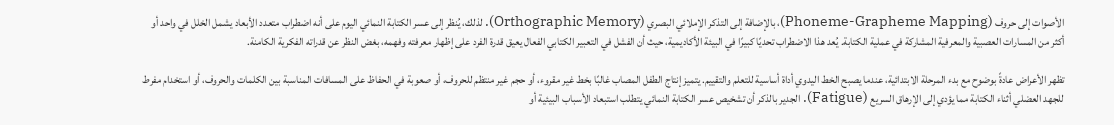الأصوات إلى حروف (Phoneme-Grapheme Mapping)، بالإضافة إلى التذكر الإملائي البصري (Orthographic Memory). لذلك، يُنظر إلى عسر الكتابة النمائي اليوم على أنه اضطراب متعدد الأبعاد يشمل الخلل في واحد أو أكثر من المسارات العصبية والمعرفية المشاركة في عملية الكتابة. يُعد هذا الاضطراب تحديًا كبيرًا في البيئة الأكاديمية، حيث أن الفشل في التعبير الكتابي الفعال يعيق قدرة الفرد على إظهار معرفته وفهمه، بغض النظر عن قدراته الفكرية الكامنة.

تظهر الأعراض عادةً بوضوح مع بدء المرحلة الابتدائية، عندما يصبح الخط اليدوي أداة أساسية للتعلم والتقييم. يتميز إنتاج الطفل المصاب غالبًا بخط غير مقروء، أو حجم غير منتظم للحروف، أو صعوبة في الحفاظ على المسافات المناسبة بين الكلمات والحروف، أو استخدام مفرط للجهد العضلي أثناء الكتابة مما يؤدي إلى الإرهاق السريع (Fatigue). الجدير بالذكر أن تشخيص عسر الكتابة النمائي يتطلب استبعاد الأسباب البيئية أو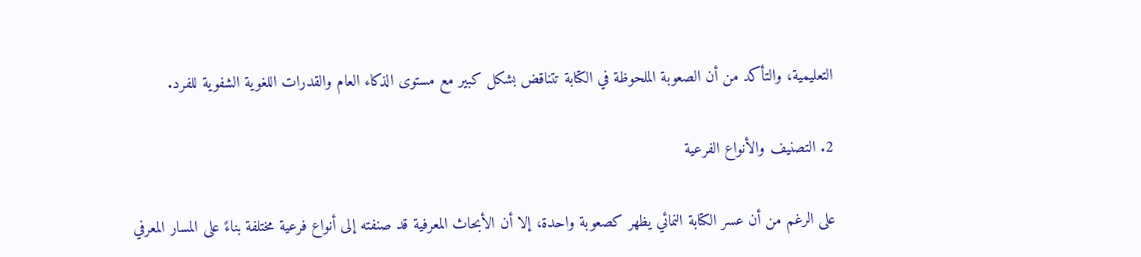التعليمية، والتأكد من أن الصعوبة الملحوظة في الكتابة تتناقض بشكل كبير مع مستوى الذكاء العام والقدرات اللغوية الشفوية للفرد.

2. التصنيف والأنواع الفرعية

على الرغم من أن عسر الكتابة النمائي يظهر كصعوبة واحدة، إلا أن الأبحاث المعرفية قد صنفته إلى أنواع فرعية مختلفة بناءً على المسار المعرفي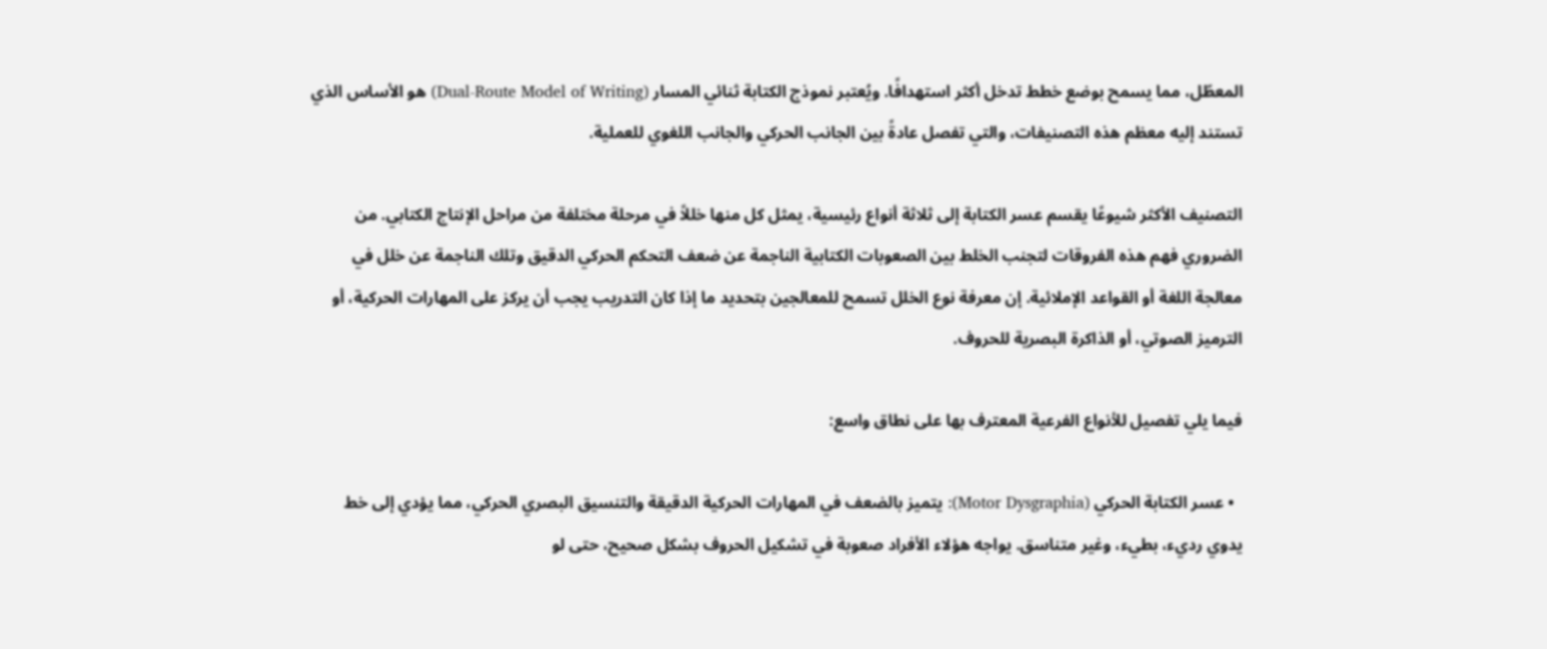المعطّل، مما يسمح بوضع خطط تدخل أكثر استهدافًا. ويُعتبر نموذج الكتابة ثنائي المسار (Dual-Route Model of Writing) هو الأساس الذي تستند إليه معظم هذه التصنيفات، والتي تفصل عادةً بين الجانب الحركي والجانب اللغوي للعملية.

التصنيف الأكثر شيوعًا يقسم عسر الكتابة إلى ثلاثة أنواع رئيسية، يمثل كل منها خللاً في مرحلة مختلفة من مراحل الإنتاج الكتابي. من الضروري فهم هذه الفروقات لتجنب الخلط بين الصعوبات الكتابية الناجمة عن ضعف التحكم الحركي الدقيق وتلك الناجمة عن خلل في معالجة اللغة أو القواعد الإملائية. إن معرفة نوع الخلل تسمح للمعالجين بتحديد ما إذا كان التدريب يجب أن يركز على المهارات الحركية، أو الترميز الصوتي، أو الذاكرة البصرية للحروف.

فيما يلي تفصيل للأنواع الفرعية المعترف بها على نطاق واسع:

  • عسر الكتابة الحركي (Motor Dysgraphia): يتميز بالضعف في المهارات الحركية الدقيقة والتنسيق البصري الحركي، مما يؤدي إلى خط يدوي رديء، بطيء، وغير متناسق. يواجه هؤلاء الأفراد صعوبة في تشكيل الحروف بشكل صحيح، حتى لو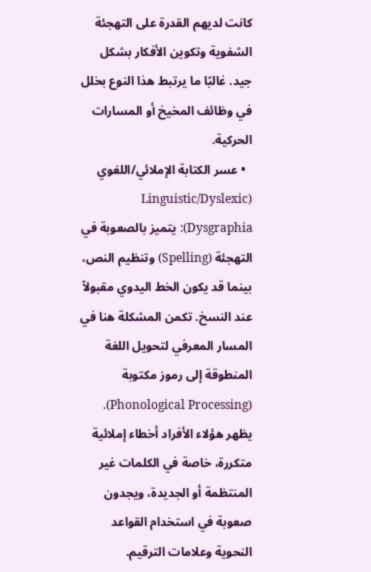كانت لديهم القدرة على التهجئة الشفوية وتكوين الأفكار بشكل جيد. غالبًا ما يرتبط هذا النوع بخلل في وظائف المخيخ أو المسارات الحركية.
  • عسر الكتابة الإملائي/اللغوي (Linguistic/Dyslexic Dysgraphia): يتميز بالصعوبة في التهجئة (Spelling) وتنظيم النص، بينما قد يكون الخط اليدوي مقبولاً عند النسخ. تكمن المشكلة هنا في المسار المعرفي لتحويل اللغة المنطوقة إلى رموز مكتوبة (Phonological Processing). يظهر هؤلاء الأفراد أخطاء إملائية متكررة، خاصة في الكلمات غير المنتظمة أو الجديدة، ويجدون صعوبة في استخدام القواعد النحوية وعلامات الترقيم.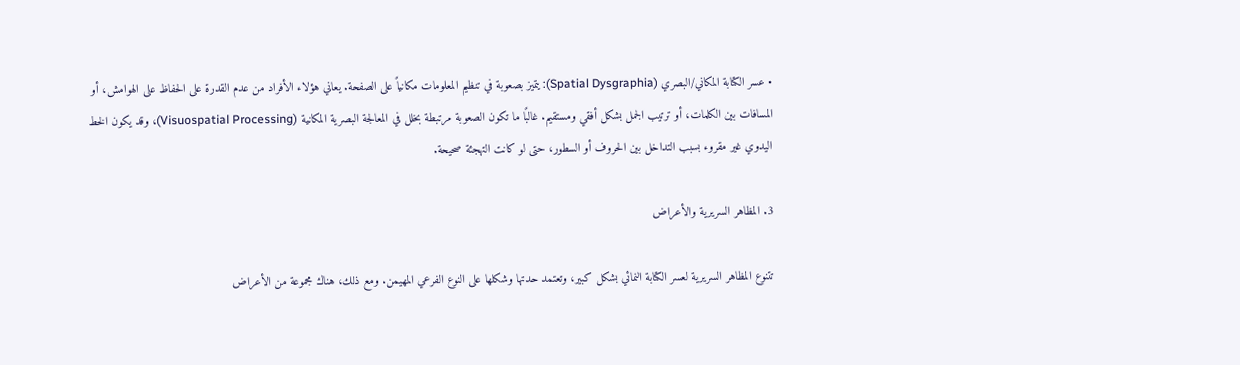• عسر الكتابة المكاني/البصري (Spatial Dysgraphia): يتميز بصعوبة في تنظيم المعلومات مكانياً على الصفحة. يعاني هؤلاء الأفراد من عدم القدرة على الحفاظ على الهوامش، أو المسافات بين الكلمات، أو ترتيب الجمل بشكل أفقي ومستقيم. غالبًا ما تكون الصعوبة مرتبطة بخلل في المعالجة البصرية المكانية (Visuospatial Processing)، وقد يكون الخط اليدوي غير مقروء بسبب التداخل بين الحروف أو السطور، حتى لو كانت التهجئة صحيحة.

3. المظاهر السريرية والأعراض

تتنوع المظاهر السريرية لعسر الكتابة النمائي بشكل كبير، وتعتمد حدتها وشكلها على النوع الفرعي المهيمن. ومع ذلك، هناك مجموعة من الأعراض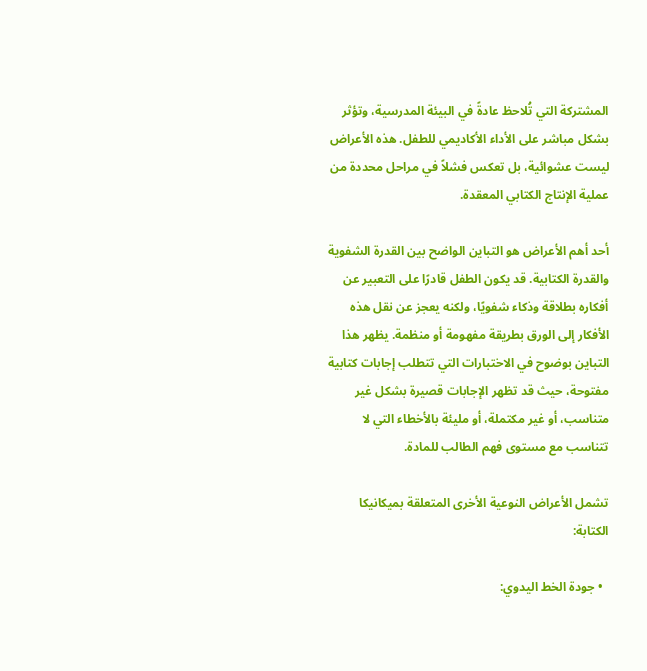المشتركة التي تُلاحظ عادةً في البيئة المدرسية، وتؤثر بشكل مباشر على الأداء الأكاديمي للطفل. هذه الأعراض ليست عشوائية، بل تعكس فشلاً في مراحل محددة من عملية الإنتاج الكتابي المعقدة.

أحد أهم الأعراض هو التباين الواضح بين القدرة الشفوية والقدرة الكتابية. قد يكون الطفل قادرًا على التعبير عن أفكاره بطلاقة وذكاء شفويًا، ولكنه يعجز عن نقل هذه الأفكار إلى الورق بطريقة مفهومة أو منظمة. يظهر هذا التباين بوضوح في الاختبارات التي تتطلب إجابات كتابية مفتوحة، حيث قد تظهر الإجابات قصيرة بشكل غير متناسب، أو غير مكتملة، أو مليئة بالأخطاء التي لا تتناسب مع مستوى فهم الطالب للمادة.

تشمل الأعراض النوعية الأخرى المتعلقة بميكانيكا الكتابة:

  • جودة الخط اليدوي: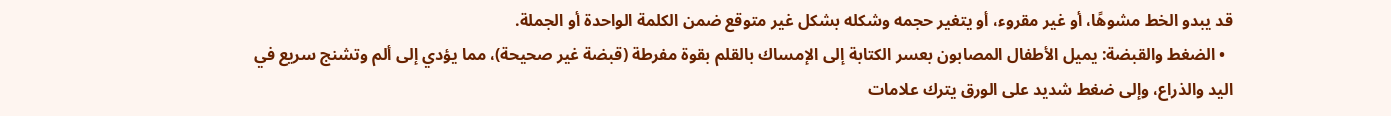قد يبدو الخط مشوهًا، أو غير مقروء، أو يتغير حجمه وشكله بشكل غير متوقع ضمن الكلمة الواحدة أو الجملة.
  • الضغط والقبضة: يميل الأطفال المصابون بعسر الكتابة إلى الإمساك بالقلم بقوة مفرطة (قبضة غير صحيحة)، مما يؤدي إلى ألم وتشنج سريع في اليد والذراع، وإلى ضغط شديد على الورق يترك علامات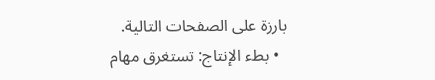بارزة على الصفحات التالية.
  • بطء الإنتاج: تستغرق مهام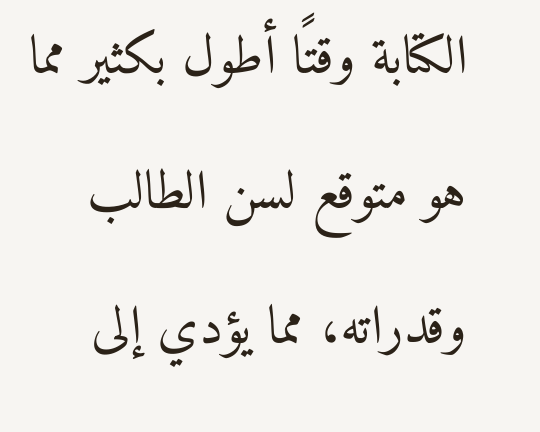الكتابة وقتًا أطول بكثير مما هو متوقع لسن الطالب وقدراته، مما يؤدي إلى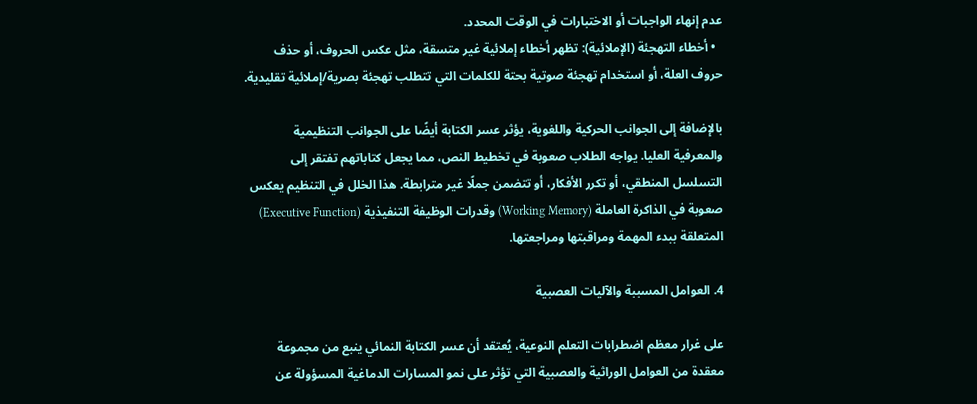عدم إنهاء الواجبات أو الاختبارات في الوقت المحدد.
  • أخطاء التهجئة (الإملائية): تظهر أخطاء إملائية غير متسقة، مثل عكس الحروف، أو حذف حروف العلة، أو استخدام تهجئة صوتية بحتة للكلمات التي تتطلب تهجئة بصرية/إملائية تقليدية.

بالإضافة إلى الجوانب الحركية واللغوية، يؤثر عسر الكتابة أيضًا على الجوانب التنظيمية والمعرفية العليا. يواجه الطلاب صعوبة في تخطيط النص، مما يجعل كتاباتهم تفتقر إلى التسلسل المنطقي، أو تكرر الأفكار، أو تتضمن جملًا غير مترابطة. هذا الخلل في التنظيم يعكس صعوبة في الذاكرة العاملة (Working Memory) وقدرات الوظيفة التنفيذية (Executive Function) المتعلقة ببدء المهمة ومراقبتها ومراجعتها.

4. العوامل المسببة والآليات العصبية

على غرار معظم اضطرابات التعلم النوعية، يُعتقد أن عسر الكتابة النمائي ينبع من مجموعة معقدة من العوامل الوراثية والعصبية التي تؤثر على نمو المسارات الدماغية المسؤولة عن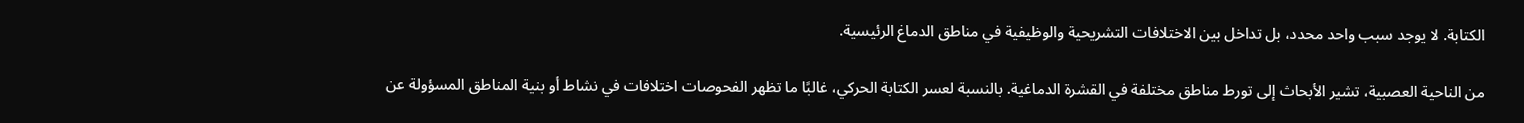الكتابة. لا يوجد سبب واحد محدد، بل تداخل بين الاختلافات التشريحية والوظيفية في مناطق الدماغ الرئيسية.

من الناحية العصبية، تشير الأبحاث إلى تورط مناطق مختلفة في القشرة الدماغية. بالنسبة لعسر الكتابة الحركي، غالبًا ما تظهر الفحوصات اختلافات في نشاط أو بنية المناطق المسؤولة عن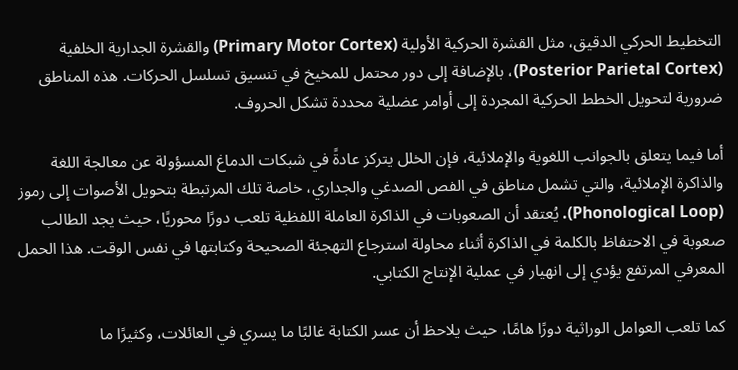التخطيط الحركي الدقيق، مثل القشرة الحركية الأولية (Primary Motor Cortex) والقشرة الجدارية الخلفية (Posterior Parietal Cortex)، بالإضافة إلى دور محتمل للمخيخ في تنسيق تسلسل الحركات. هذه المناطق ضرورية لتحويل الخطط الحركية المجردة إلى أوامر عضلية محددة تشكل الحروف.

أما فيما يتعلق بالجوانب اللغوية والإملائية، فإن الخلل يتركز عادةً في شبكات الدماغ المسؤولة عن معالجة اللغة والذاكرة الإملائية، والتي تشمل مناطق في الفص الصدغي والجداري، خاصة تلك المرتبطة بتحويل الأصوات إلى رموز (Phonological Loop). يُعتقد أن الصعوبات في الذاكرة العاملة اللفظية تلعب دورًا محوريًا، حيث يجد الطالب صعوبة في الاحتفاظ بالكلمة في الذاكرة أثناء محاولة استرجاع التهجئة الصحيحة وكتابتها في نفس الوقت. هذا الحمل المعرفي المرتفع يؤدي إلى انهيار في عملية الإنتاج الكتابي.

كما تلعب العوامل الوراثية دورًا هامًا، حيث يلاحظ أن عسر الكتابة غالبًا ما يسري في العائلات، وكثيرًا ما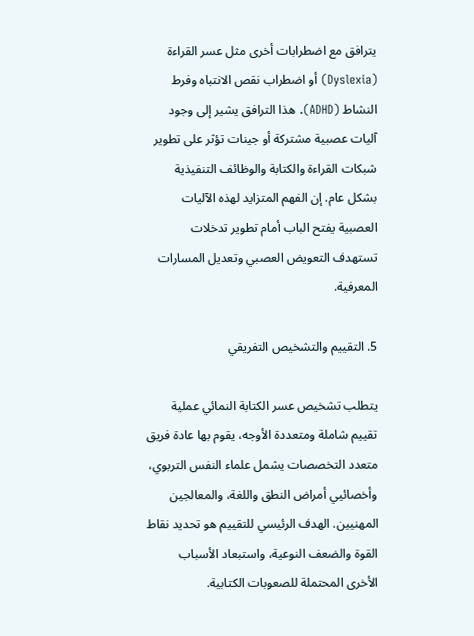يترافق مع اضطرابات أخرى مثل عسر القراءة (Dyslexia) أو اضطراب نقص الانتباه وفرط النشاط (ADHD). هذا الترافق يشير إلى وجود آليات عصبية مشتركة أو جينات تؤثر على تطوير شبكات القراءة والكتابة والوظائف التنفيذية بشكل عام. إن الفهم المتزايد لهذه الآليات العصبية يفتح الباب أمام تطوير تدخلات تستهدف التعويض العصبي وتعديل المسارات المعرفية.

5. التقييم والتشخيص التفريقي

يتطلب تشخيص عسر الكتابة النمائي عملية تقييم شاملة ومتعددة الأوجه، يقوم بها عادة فريق متعدد التخصصات يشمل علماء النفس التربوي، وأخصائيي أمراض النطق واللغة، والمعالجين المهنيين. الهدف الرئيسي للتقييم هو تحديد نقاط القوة والضعف النوعية، واستبعاد الأسباب الأخرى المحتملة للصعوبات الكتابية.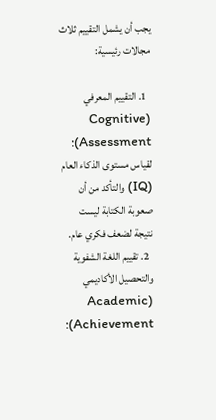يجب أن يشمل التقييم ثلاث مجالات رئيسية:

  1. التقييم المعرفي (Cognitive Assessment): لقياس مستوى الذكاء العام (IQ) والتأكد من أن صعوبة الكتابة ليست نتيجة لضعف فكري عام.
  2. تقييم اللغة الشفوية والتحصيل الأكاديمي (Academic Achievement):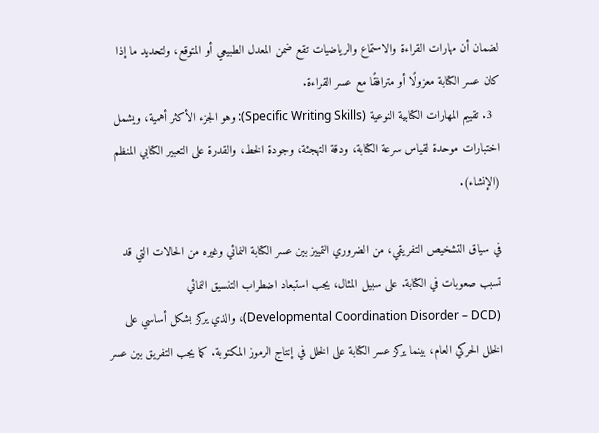لضمان أن مهارات القراءة والاستماع والرياضيات تقع ضمن المعدل الطبيعي أو المتوقع، ولتحديد ما إذا كان عسر الكتابة معزولًا أو مترافقًا مع عسر القراءة.
  3. تقييم المهارات الكتابية النوعية (Specific Writing Skills): وهو الجزء الأكثر أهمية، ويشمل اختبارات موحدة لقياس سرعة الكتابة، ودقة التهجئة، وجودة الخط، والقدرة على التعبير الكتابي المنظم (الإنشاء).

في سياق التشخيص التفريقي، من الضروري التمييز بين عسر الكتابة النمائي وغيره من الحالات التي قد تسبب صعوبات في الكتابة. على سبيل المثال، يجب استبعاد اضطراب التنسيق النمائي (Developmental Coordination Disorder – DCD)، والذي يركز بشكل أساسي على الخلل الحركي العام، بينما يركز عسر الكتابة على الخلل في إنتاج الرموز المكتوبة. كما يجب التفريق بين عسر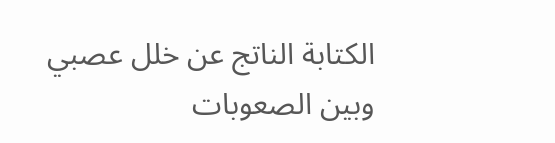الكتابة الناتج عن خلل عصبي وبين الصعوبات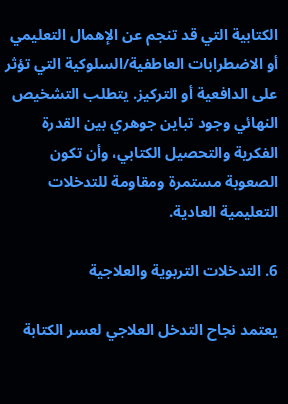الكتابية التي قد تنجم عن الإهمال التعليمي أو الاضطرابات العاطفية/السلوكية التي تؤثر على الدافعية أو التركيز. يتطلب التشخيص النهائي وجود تباين جوهري بين القدرة الفكرية والتحصيل الكتابي، وأن تكون الصعوبة مستمرة ومقاومة للتدخلات التعليمية العادية.

6. التدخلات التربوية والعلاجية

يعتمد نجاح التدخل العلاجي لعسر الكتابة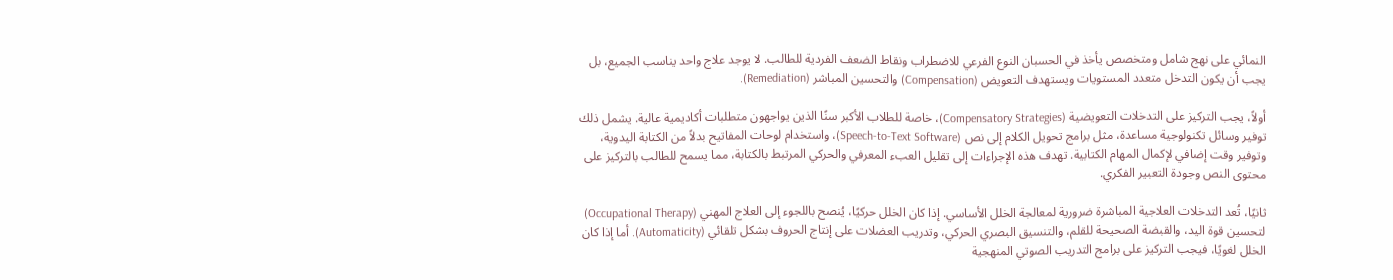النمائي على نهج شامل ومتخصص يأخذ في الحسبان النوع الفرعي للاضطراب ونقاط الضعف الفردية للطالب. لا يوجد علاج واحد يناسب الجميع، بل يجب أن يكون التدخل متعدد المستويات ويستهدف التعويض (Compensation) والتحسين المباشر (Remediation).

أولاً، يجب التركيز على التدخلات التعويضية (Compensatory Strategies)، خاصة للطلاب الأكبر سنًا الذين يواجهون متطلبات أكاديمية عالية. يشمل ذلك توفير وسائل تكنولوجية مساعدة، مثل برامج تحويل الكلام إلى نص (Speech-to-Text Software)، واستخدام لوحات المفاتيح بدلاً من الكتابة اليدوية، وتوفير وقت إضافي لإكمال المهام الكتابية. تهدف هذه الإجراءات إلى تقليل العبء المعرفي والحركي المرتبط بالكتابة، مما يسمح للطالب بالتركيز على محتوى النص وجودة التعبير الفكري.

ثانيًا، تُعد التدخلات العلاجية المباشرة ضرورية لمعالجة الخلل الأساسي. إذا كان الخلل حركيًا، يُنصح باللجوء إلى العلاج المهني (Occupational Therapy) لتحسين قوة اليد، والقبضة الصحيحة للقلم، والتنسيق البصري الحركي، وتدريب العضلات على إنتاج الحروف بشكل تلقائي (Automaticity). أما إذا كان الخلل لغويًا، فيجب التركيز على برامج التدريب الصوتي المنهجية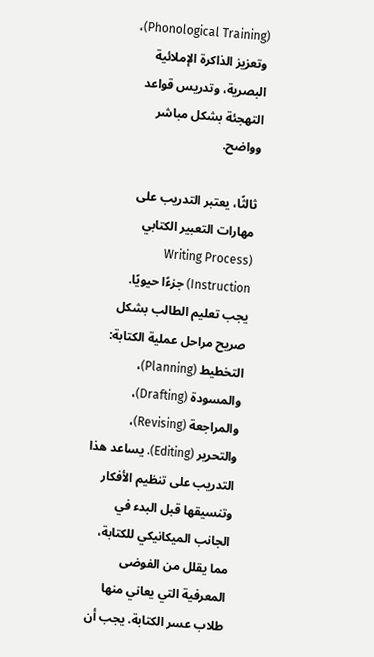(Phonological Training)، وتعزيز الذاكرة الإملائية البصرية، وتدريس قواعد التهجئة بشكل مباشر وواضح.

ثالثًا، يعتبر التدريب على مهارات التعبير الكتابي (Writing Process Instruction) جزءًا حيويًا. يجب تعليم الطالب بشكل صريح مراحل عملية الكتابة: التخطيط (Planning)، والمسودة (Drafting)، والمراجعة (Revising)، والتحرير (Editing). يساعد هذا التدريب على تنظيم الأفكار وتنسيقها قبل البدء في الجانب الميكانيكي للكتابة، مما يقلل من الفوضى المعرفية التي يعاني منها طلاب عسر الكتابة. يجب أن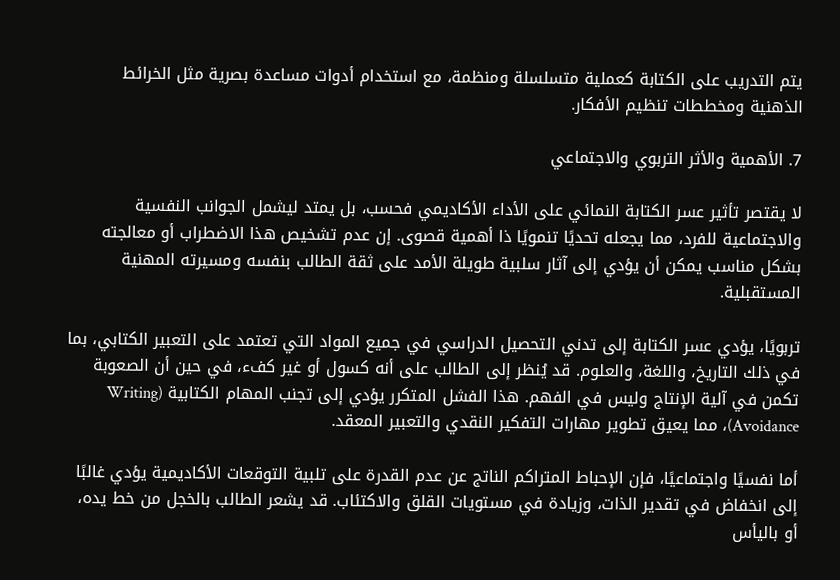يتم التدريب على الكتابة كعملية متسلسلة ومنظمة، مع استخدام أدوات مساعدة بصرية مثل الخرائط الذهنية ومخططات تنظيم الأفكار.

7. الأهمية والأثر التربوي والاجتماعي

لا يقتصر تأثير عسر الكتابة النمائي على الأداء الأكاديمي فحسب، بل يمتد ليشمل الجوانب النفسية والاجتماعية للفرد، مما يجعله تحديًا تنمويًا ذا أهمية قصوى. إن عدم تشخيص هذا الاضطراب أو معالجته بشكل مناسب يمكن أن يؤدي إلى آثار سلبية طويلة الأمد على ثقة الطالب بنفسه ومسيرته المهنية المستقبلية.

تربويًا، يؤدي عسر الكتابة إلى تدني التحصيل الدراسي في جميع المواد التي تعتمد على التعبير الكتابي، بما في ذلك التاريخ، واللغة، والعلوم. قد يُنظر إلى الطالب على أنه كسول أو غير كفء، في حين أن الصعوبة تكمن في آلية الإنتاج وليس في الفهم. هذا الفشل المتكرر يؤدي إلى تجنب المهام الكتابية (Writing Avoidance)، مما يعيق تطوير مهارات التفكير النقدي والتعبير المعقد.

أما نفسيًا واجتماعيًا، فإن الإحباط المتراكم الناتج عن عدم القدرة على تلبية التوقعات الأكاديمية يؤدي غالبًا إلى انخفاض في تقدير الذات، وزيادة في مستويات القلق والاكتئاب. قد يشعر الطالب بالخجل من خط يده، أو باليأس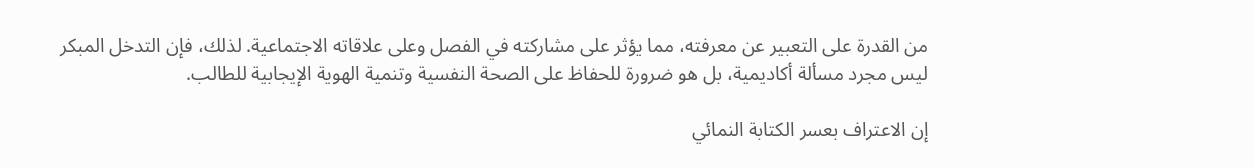من القدرة على التعبير عن معرفته، مما يؤثر على مشاركته في الفصل وعلى علاقاته الاجتماعية. لذلك، فإن التدخل المبكر ليس مجرد مسألة أكاديمية، بل هو ضرورة للحفاظ على الصحة النفسية وتنمية الهوية الإيجابية للطالب.

إن الاعتراف بعسر الكتابة النمائي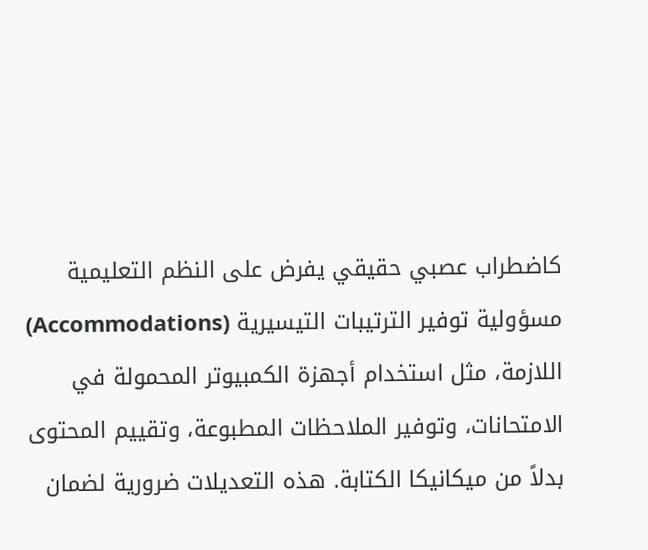كاضطراب عصبي حقيقي يفرض على النظم التعليمية مسؤولية توفير الترتيبات التيسيرية (Accommodations) اللازمة، مثل استخدام أجهزة الكمبيوتر المحمولة في الامتحانات، وتوفير الملاحظات المطبوعة، وتقييم المحتوى بدلاً من ميكانيكا الكتابة. هذه التعديلات ضرورية لضمان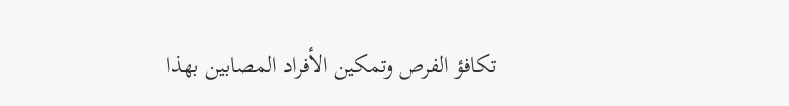تكافؤ الفرص وتمكين الأفراد المصابين بهذا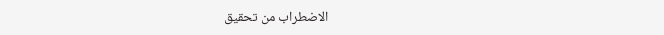الاضطراب من تحقيق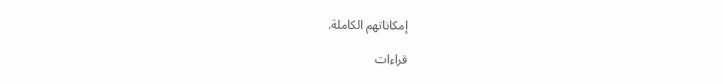إمكاناتهم الكاملة.

قراءات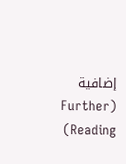إضافية (Further Reading)